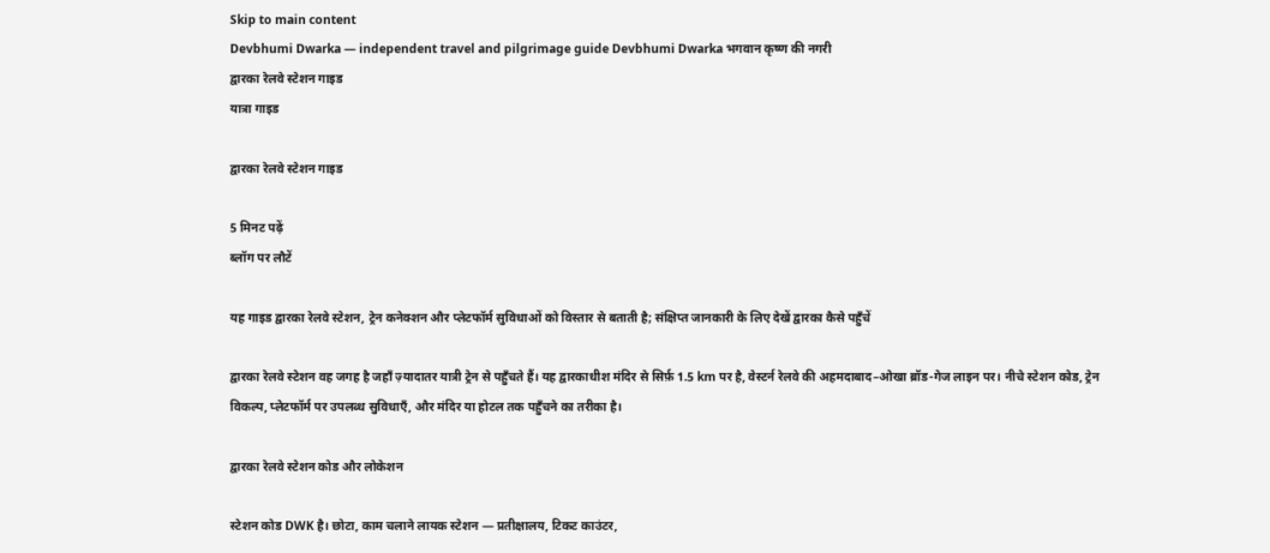Skip to main content
Devbhumi Dwarka — independent travel and pilgrimage guide Devbhumi Dwarka भगवान कृष्ण की नगरी
द्वारका रेलवे स्टेशन गाइड
यात्रा गाइड

द्वारका रेलवे स्टेशन गाइड

5 मिनट पढ़ें
ब्लॉग पर लौटें

यह गाइड द्वारका रेलवे स्टेशन, ट्रेन कनेक्शन और प्लेटफॉर्म सुविधाओं को विस्तार से बताती है; संक्षिप्त जानकारी के लिए देखें द्वारका कैसे पहुँचें

द्वारका रेलवे स्टेशन वह जगह है जहाँ ज़्यादातर यात्री ट्रेन से पहुँचते हैं। यह द्वारकाधीश मंदिर से सिर्फ़ 1.5 km पर है, वेस्टर्न रेलवे की अहमदाबाद–ओखा ब्रॉड-गेज लाइन पर। नीचे स्टेशन कोड, ट्रेन विकल्प, प्लेटफॉर्म पर उपलब्ध सुविधाएँ, और मंदिर या होटल तक पहुँचने का तरीका है।

द्वारका रेलवे स्टेशन कोड और लोकेशन

स्टेशन कोड DWK है। छोटा, काम चलाने लायक स्टेशन — प्रतीक्षालय, टिकट काउंटर,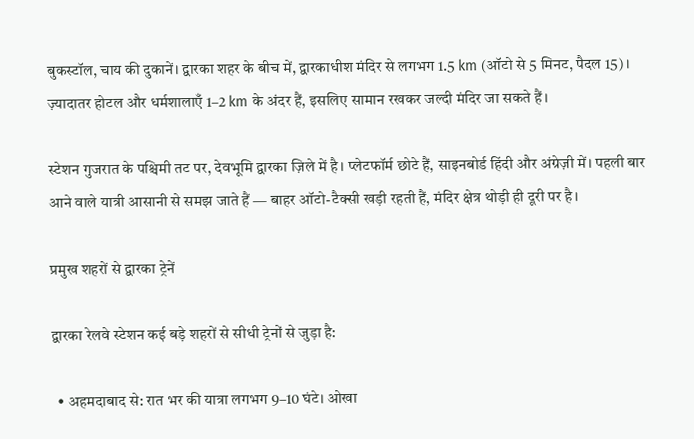बुकस्टॉल, चाय की दुकानें। द्वारका शहर के बीच में, द्वारकाधीश मंदिर से लगभग 1.5 km (ऑटो से 5 मिनट, पैदल 15)। ज़्यादातर होटल और धर्मशालाएँ 1–2 km के अंदर हैं, इसलिए सामान रखकर जल्दी मंदिर जा सकते हैं।

स्टेशन गुजरात के पश्चिमी तट पर, देवभूमि द्वारका ज़िले में है। प्लेटफॉर्म छोटे हैं, साइनबोर्ड हिंदी और अंग्रेज़ी में। पहली बार आने वाले यात्री आसानी से समझ जाते हैं — बाहर ऑटो-टैक्सी खड़ी रहती हैं, मंदिर क्षेत्र थोड़ी ही दूरी पर है।

प्रमुख शहरों से द्वारका ट्रेनें

द्वारका रेलवे स्टेशन कई बड़े शहरों से सीधी ट्रेनों से जुड़ा है:

  • अहमदाबाद से: रात भर की यात्रा लगभग 9–10 घंटे। ओखा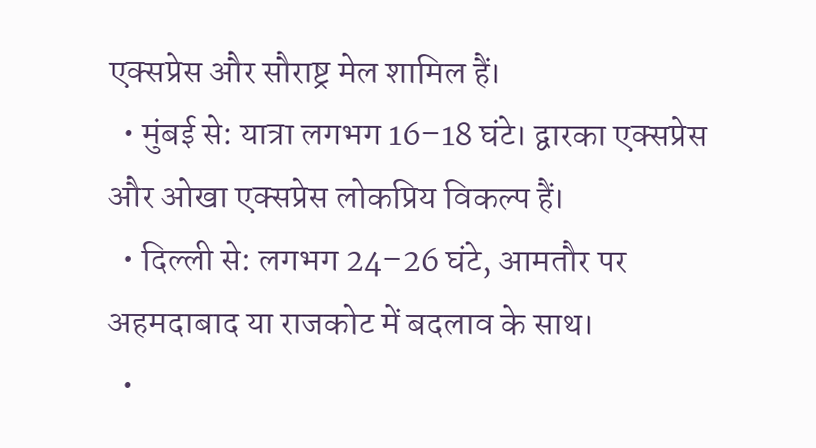एक्सप्रेस और सौराष्ट्र मेल शामिल हैं।
  • मुंबई से: यात्रा लगभग 16–18 घंटे। द्वारका एक्सप्रेस और ओखा एक्सप्रेस लोकप्रिय विकल्प हैं।
  • दिल्ली से: लगभग 24–26 घंटे, आमतौर पर अहमदाबाद या राजकोट में बदलाव के साथ।
  •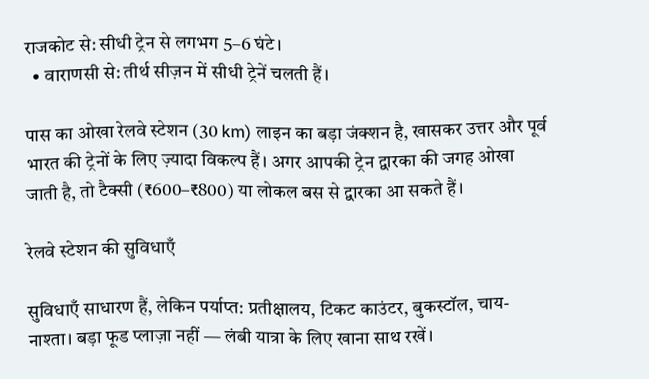राजकोट से: सीधी ट्रेन से लगभग 5–6 घंटे।
  • वाराणसी से: तीर्थ सीज़न में सीधी ट्रेनें चलती हैं।

पास का ओखा रेलवे स्टेशन (30 km) लाइन का बड़ा जंक्शन है, खासकर उत्तर और पूर्व भारत की ट्रेनों के लिए ज़्यादा विकल्प हैं। अगर आपकी ट्रेन द्वारका की जगह ओखा जाती है, तो टैक्सी (₹600–₹800) या लोकल बस से द्वारका आ सकते हैं।

रेलवे स्टेशन की सुविधाएँ

सुविधाएँ साधारण हैं, लेकिन पर्याप्त: प्रतीक्षालय, टिकट काउंटर, बुकस्टॉल, चाय-नाश्ता। बड़ा फूड प्लाज़ा नहीं — लंबी यात्रा के लिए खाना साथ रखें।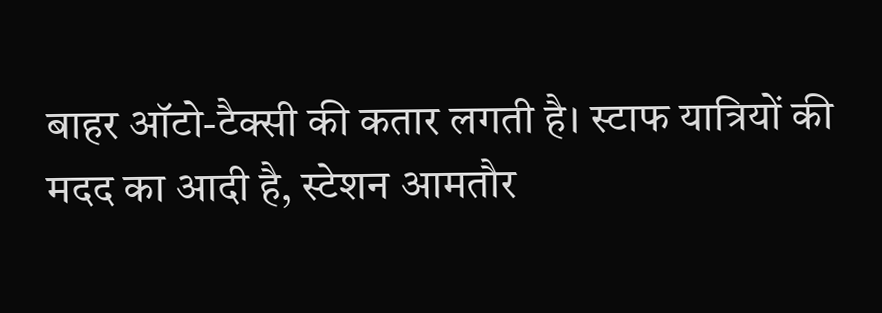बाहर ऑटो-टैक्सी की कतार लगती है। स्टाफ यात्रियों की मदद का आदी है, स्टेशन आमतौर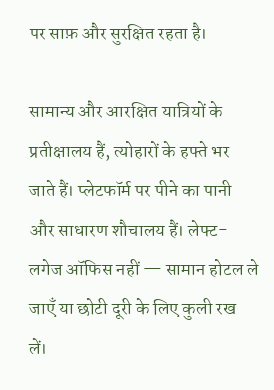पर साफ़ और सुरक्षित रहता है।

सामान्य और आरक्षित यात्रियों के प्रतीक्षालय हैं, त्योहारों के हफ्ते भर जाते हैं। प्लेटफॉर्म पर पीने का पानी और साधारण शौचालय हैं। लेफ्ट-लगेज ऑफिस नहीं — सामान होटल ले जाएँ या छोटी दूरी के लिए कुली रख लें।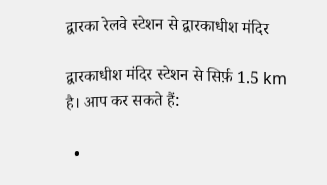द्वारका रेलवे स्टेशन से द्वारकाधीश मंदिर

द्वारकाधीश मंदिर स्टेशन से सिर्फ़ 1.5 km है। आप कर सकते हैं:

  •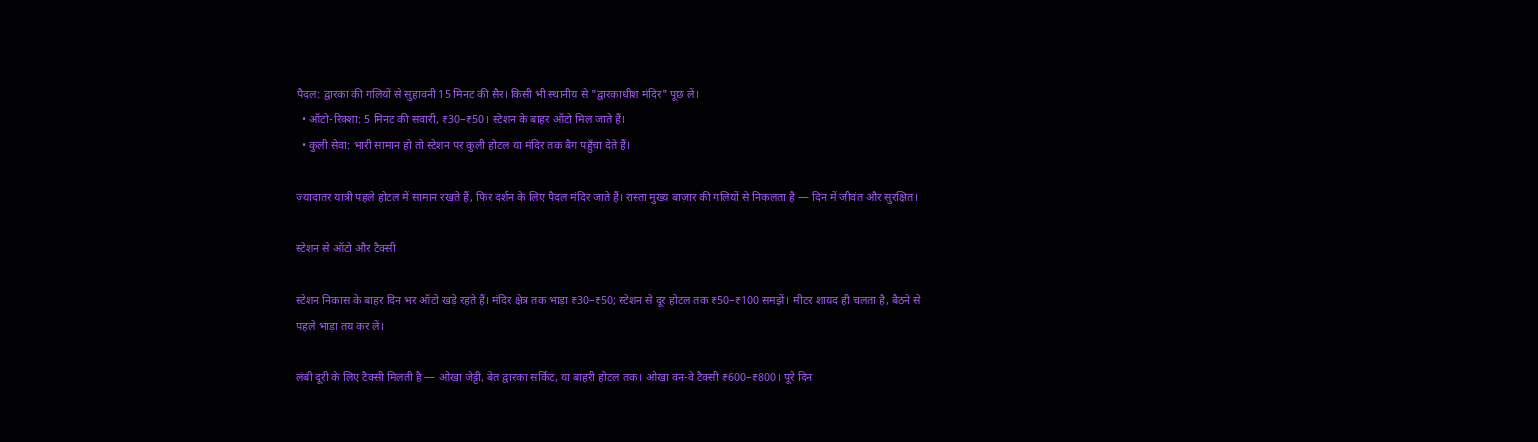पैदल: द्वारका की गलियों से सुहावनी 15 मिनट की सैर। किसी भी स्थानीय से "द्वारकाधीश मंदिर" पूछ लें।
  • ऑटो-रिक्शा: 5 मिनट की सवारी, ₹30–₹50। स्टेशन के बाहर ऑटो मिल जाते हैं।
  • कुली सेवा: भारी सामान हो तो स्टेशन पर कुली होटल या मंदिर तक बैग पहुँचा देते हैं।

ज़्यादातर यात्री पहले होटल में सामान रखते हैं, फिर दर्शन के लिए पैदल मंदिर जाते हैं। रास्ता मुख्य बाज़ार की गलियों से निकलता है — दिन में जीवंत और सुरक्षित।

स्टेशन से ऑटो और टैक्सी

स्टेशन निकास के बाहर दिन भर ऑटो खड़े रहते हैं। मंदिर क्षेत्र तक भाड़ा ₹30–₹50; स्टेशन से दूर होटल तक ₹50–₹100 समझें। मीटर शायद ही चलता है, बैठने से पहले भाड़ा तय कर लें।

लंबी दूरी के लिए टैक्सी मिलती है — ओखा जेट्टी, बेत द्वारका सर्किट, या बाहरी होटल तक। ओखा वन-वे टैक्सी ₹600–₹800। पूरे दिन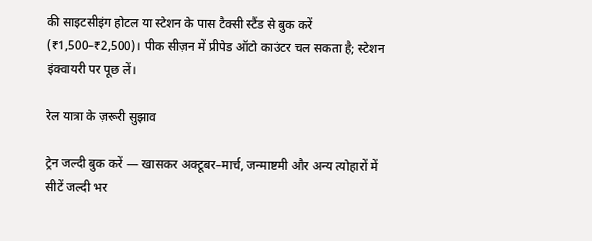की साइटसीइंग होटल या स्टेशन के पास टैक्सी स्टैंड से बुक करें (₹1,500–₹2,500)। पीक सीज़न में प्रीपेड ऑटो काउंटर चल सकता है; स्टेशन इंक्वायरी पर पूछ लें।

रेल यात्रा के ज़रूरी सुझाव

ट्रेन जल्दी बुक करें — खासकर अक्टूबर–मार्च, जन्माष्टमी और अन्य त्योहारों में सीटें जल्दी भर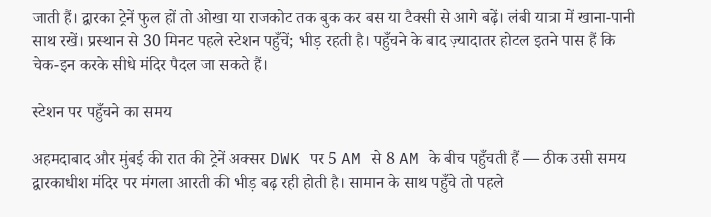जाती हैं। द्वारका ट्रेनें फुल हों तो ओखा या राजकोट तक बुक कर बस या टैक्सी से आगे बढ़ें। लंबी यात्रा में खाना-पानी साथ रखें। प्रस्थान से 30 मिनट पहले स्टेशन पहुँचें; भीड़ रहती है। पहुँचने के बाद ज़्यादातर होटल इतने पास हैं कि चेक-इन करके सीधे मंदिर पैदल जा सकते हैं।

स्टेशन पर पहुँचने का समय

अहमदाबाद और मुंबई की रात की ट्रेनें अक्सर DWK पर 5 AM से 8 AM के बीच पहुँचती हैं — ठीक उसी समय द्वारकाधीश मंदिर पर मंगला आरती की भीड़ बढ़ रही होती है। सामान के साथ पहुँचे तो पहले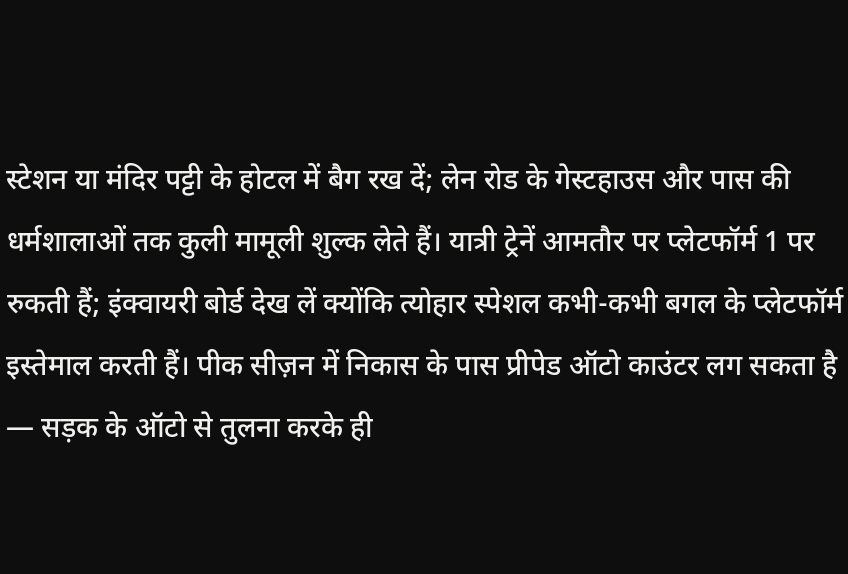स्टेशन या मंदिर पट्टी के होटल में बैग रख दें; लेन रोड के गेस्टहाउस और पास की धर्मशालाओं तक कुली मामूली शुल्क लेते हैं। यात्री ट्रेनें आमतौर पर प्लेटफॉर्म 1 पर रुकती हैं; इंक्वायरी बोर्ड देख लें क्योंकि त्योहार स्पेशल कभी-कभी बगल के प्लेटफॉर्म इस्तेमाल करती हैं। पीक सीज़न में निकास के पास प्रीपेड ऑटो काउंटर लग सकता है — सड़क के ऑटो से तुलना करके ही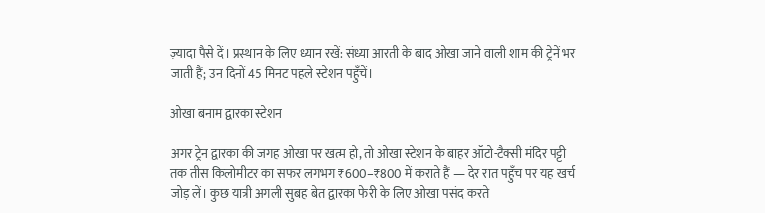ज़्यादा पैसे दें। प्रस्थान के लिए ध्यान रखें: संध्या आरती के बाद ओखा जाने वाली शाम की ट्रेनें भर जाती हैं; उन दिनों 45 मिनट पहले स्टेशन पहुँचें।

ओखा बनाम द्वारका स्टेशन

अगर ट्रेन द्वारका की जगह ओखा पर खत्म हो, तो ओखा स्टेशन के बाहर ऑटो-टैक्सी मंदिर पट्टी तक तीस किलोमीटर का सफर लगभग ₹600–₹800 में कराते हैं — देर रात पहुँच पर यह खर्च जोड़ लें। कुछ यात्री अगली सुबह बेत द्वारका फेरी के लिए ओखा पसंद करते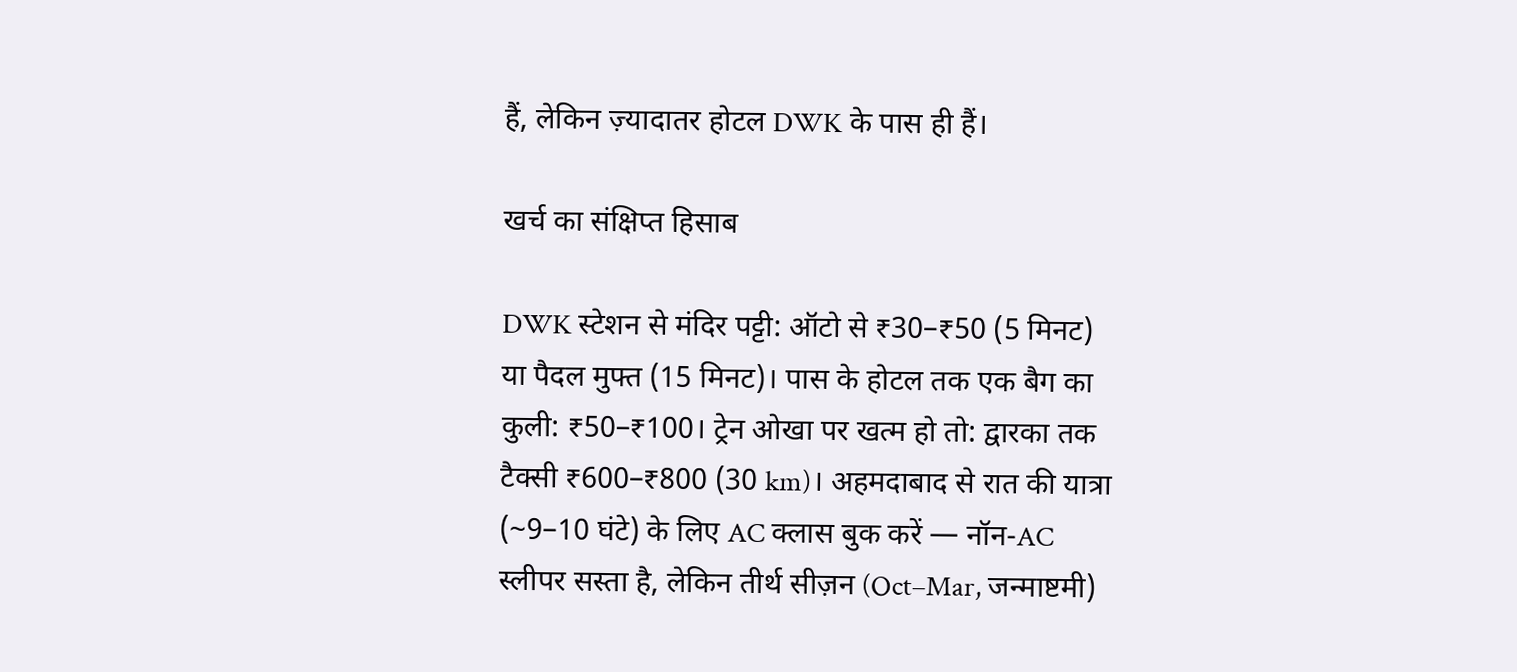हैं, लेकिन ज़्यादातर होटल DWK के पास ही हैं।

खर्च का संक्षिप्त हिसाब

DWK स्टेशन से मंदिर पट्टी: ऑटो से ₹30–₹50 (5 मिनट) या पैदल मुफ्त (15 मिनट)। पास के होटल तक एक बैग का कुली: ₹50–₹100। ट्रेन ओखा पर खत्म हो तो: द्वारका तक टैक्सी ₹600–₹800 (30 km)। अहमदाबाद से रात की यात्रा (~9–10 घंटे) के लिए AC क्लास बुक करें — नॉन-AC स्लीपर सस्ता है, लेकिन तीर्थ सीज़न (Oct–Mar, जन्माष्टमी)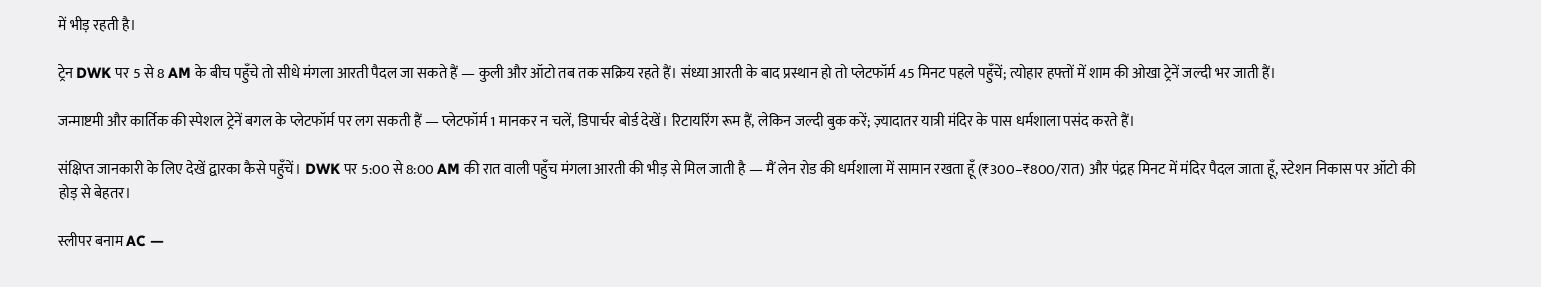में भीड़ रहती है।

ट्रेन DWK पर 5 से 8 AM के बीच पहुँचे तो सीधे मंगला आरती पैदल जा सकते हैं — कुली और ऑटो तब तक सक्रिय रहते हैं। संध्या आरती के बाद प्रस्थान हो तो प्लेटफॉर्म 45 मिनट पहले पहुँचें; त्योहार हफ्तों में शाम की ओखा ट्रेनें जल्दी भर जाती हैं।

जन्माष्टमी और कार्तिक की स्पेशल ट्रेनें बगल के प्लेटफॉर्म पर लग सकती हैं — प्लेटफॉर्म 1 मानकर न चलें, डिपार्चर बोर्ड देखें। रिटायरिंग रूम हैं, लेकिन जल्दी बुक करें; ज़्यादातर यात्री मंदिर के पास धर्मशाला पसंद करते हैं।

संक्षिप्त जानकारी के लिए देखें द्वारका कैसे पहुँचें। DWK पर 5:00 से 8:00 AM की रात वाली पहुँच मंगला आरती की भीड़ से मिल जाती है — मैं लेन रोड की धर्मशाला में सामान रखता हूँ (₹300–₹800/रात) और पंद्रह मिनट में मंदिर पैदल जाता हूँ, स्टेशन निकास पर ऑटो की होड़ से बेहतर।

स्लीपर बनाम AC —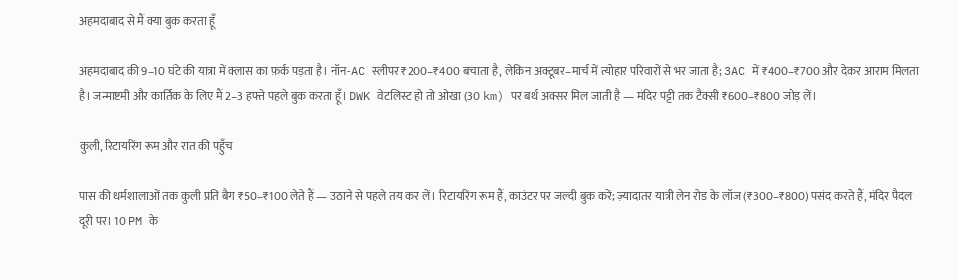अहमदाबाद से मैं क्या बुक करता हूँ

अहमदाबाद की 9–10 घंटे की यात्रा में क्लास का फ़र्क पड़ता है। नॉन-AC स्लीपर ₹200–₹400 बचाता है, लेकिन अक्टूबर–मार्च में त्योहार परिवारों से भर जाता है; 3AC में ₹400–₹700 और देकर आराम मिलता है। जन्माष्टमी और कार्तिक के लिए मैं 2–3 हफ्ते पहले बुक करता हूँ। DWK वेटलिस्ट हो तो ओखा (30 km) पर बर्थ अक्सर मिल जाती है — मंदिर पट्टी तक टैक्सी ₹600–₹800 जोड़ लें।

कुली, रिटायरिंग रूम और रात की पहुँच

पास की धर्मशालाओं तक कुली प्रति बैग ₹50–₹100 लेते हैं — उठाने से पहले तय कर लें। रिटायरिंग रूम हैं, काउंटर पर जल्दी बुक करें; ज़्यादातर यात्री लेन रोड के लॉज (₹300–₹800) पसंद करते हैं, मंदिर पैदल दूरी पर। 10 PM के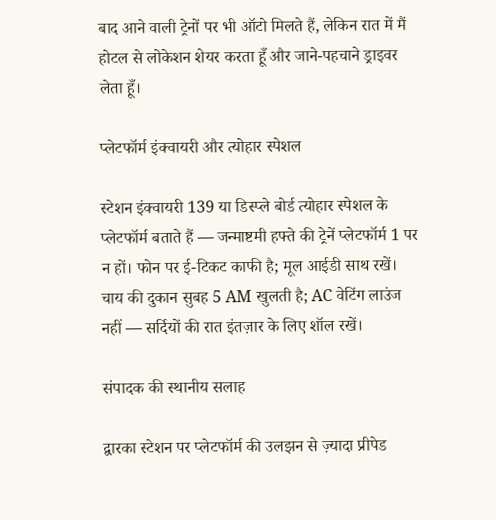बाद आने वाली ट्रेनों पर भी ऑटो मिलते हैं, लेकिन रात में मैं होटल से लोकेशन शेयर करता हूँ और जाने-पहचाने ड्राइवर लेता हूँ।

प्लेटफॉर्म इंक्वायरी और त्योहार स्पेशल

स्टेशन इंक्वायरी 139 या डिस्प्ले बोर्ड त्योहार स्पेशल के प्लेटफॉर्म बताते हैं — जन्माष्टमी हफ्ते की ट्रेनें प्लेटफॉर्म 1 पर न हों। फोन पर ई-टिकट काफी है; मूल आईडी साथ रखें। चाय की दुकान सुबह 5 AM खुलती है; AC वेटिंग लाउंज नहीं — सर्दियों की रात इंतज़ार के लिए शॉल रखें।

संपादक की स्थानीय सलाह

द्वारका स्टेशन पर प्लेटफॉर्म की उलझन से ज़्यादा प्रीपेड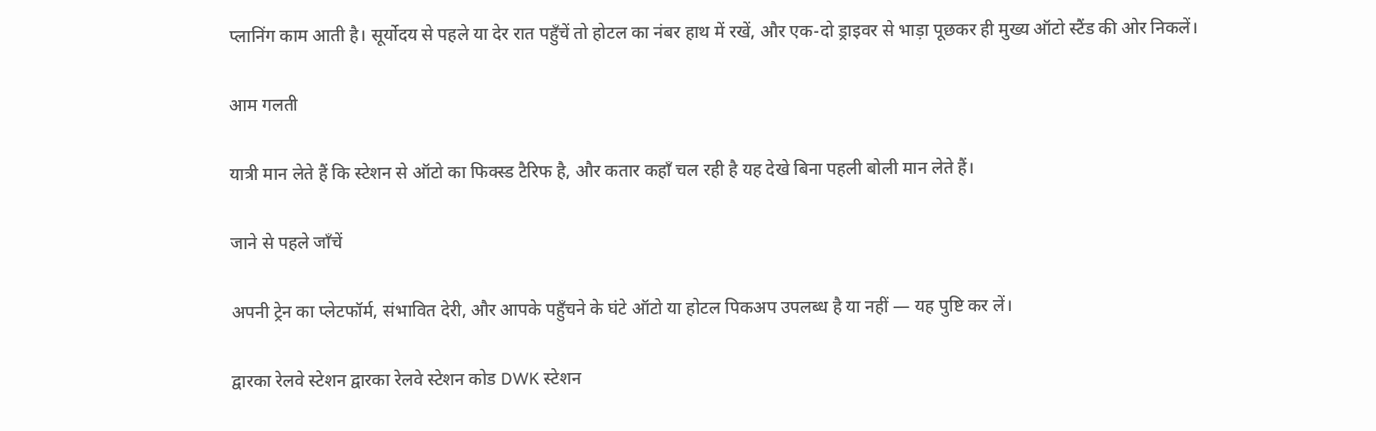प्लानिंग काम आती है। सूर्योदय से पहले या देर रात पहुँचें तो होटल का नंबर हाथ में रखें, और एक-दो ड्राइवर से भाड़ा पूछकर ही मुख्य ऑटो स्टैंड की ओर निकलें।

आम गलती

यात्री मान लेते हैं कि स्टेशन से ऑटो का फिक्स्ड टैरिफ है, और कतार कहाँ चल रही है यह देखे बिना पहली बोली मान लेते हैं।

जाने से पहले जाँचें

अपनी ट्रेन का प्लेटफॉर्म, संभावित देरी, और आपके पहुँचने के घंटे ऑटो या होटल पिकअप उपलब्ध है या नहीं — यह पुष्टि कर लें।

द्वारका रेलवे स्टेशन द्वारका रेलवे स्टेशन कोड DWK स्टेशन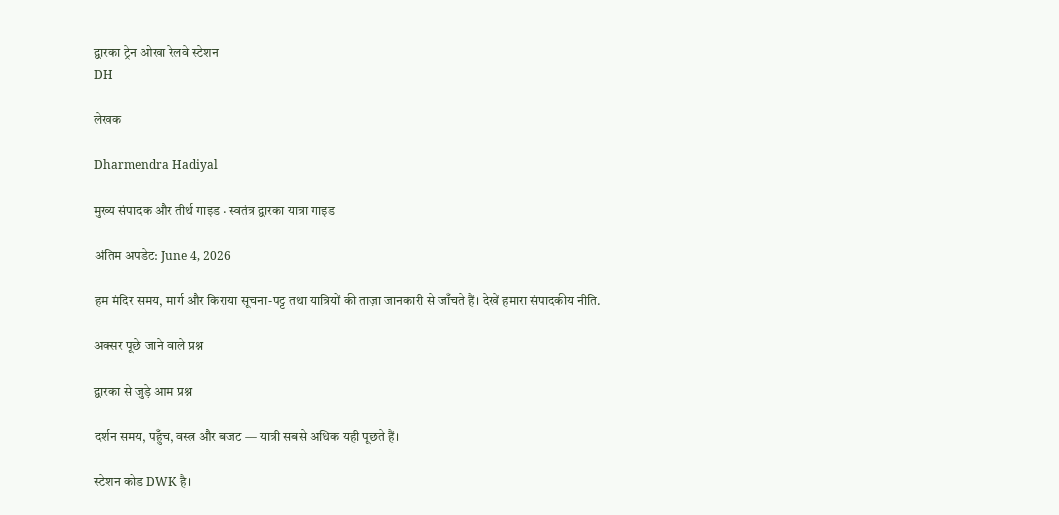द्वारका ट्रेन ओखा रेलवे स्टेशन
DH

लेखक

Dharmendra Hadiyal

मुख्य संपादक और तीर्थ गाइड · स्वतंत्र द्वारका यात्रा गाइड

अंतिम अपडेट: June 4, 2026

हम मंदिर समय, मार्ग और किराया सूचना-पट्ट तथा यात्रियों की ताज़ा जानकारी से जाँचते हैं। देखें हमारा संपादकीय नीति.

अक्सर पूछे जाने वाले प्रश्न

द्वारका से जुड़े आम प्रश्न

दर्शन समय, पहुँच, वस्त्र और बजट — यात्री सबसे अधिक यही पूछते हैं।

स्टेशन कोड DWK है।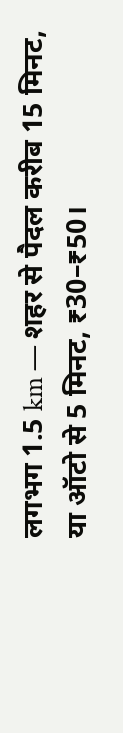लगभग 1.5 km — शहर से पैदल करीब 15 मिनट, या ऑटो से 5 मिनट, ₹30–₹50।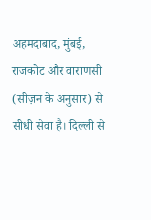अहमदाबाद, मुंबई, राजकोट और वाराणसी (सीज़न के अनुसार) से सीधी सेवा है। दिल्ली से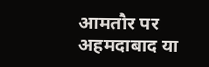आमतौर पर अहमदाबाद या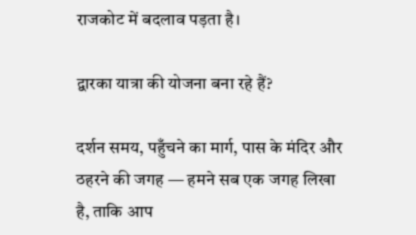राजकोट में बदलाव पड़ता है।

द्वारका यात्रा की योजना बना रहे हैं?

दर्शन समय, पहुँचने का मार्ग, पास के मंदिर और ठहरने की जगह — हमने सब एक जगह लिखा है, ताकि आप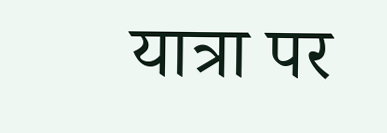यात्रा पर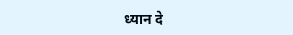ध्यान दे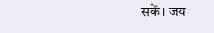सकें। जय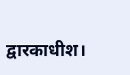द्वारकाधीश।